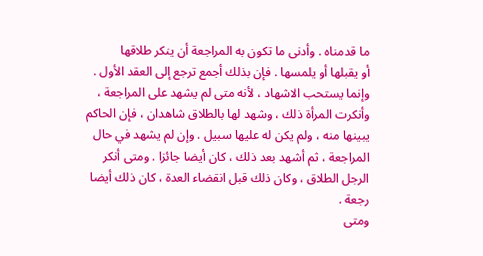ما قدمناه . وأدنى ما تكون به المراجعة أن ينكر طلاقها
أو يقبلها أو يلمسها . فإن بذلك أجمع ترجع إلى العقد الأول .
وإنما يستحب الاشهاد ، لأنه متى لم يشهد على المراجعة ،
وأنكرت المرأة ذلك ، وشهد لها بالطلاق شاهدان ، فإن الحاكم
يبينها منه ، ولم يكن له عليها سبيل . وإن لم يشهد في حال
المراجعة ، ثم أشهد بعد ذلك ، كان أيضا جائزا . ومتى أنكر
الرجل الطلاق ، وكان ذلك قبل انقضاء العدة ، كان ذلك أيضا
رجعة .
ومتى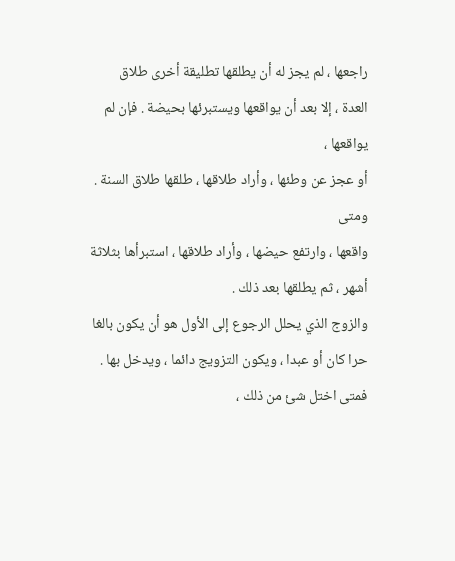راجعها ، لم يجز له أن يطلقها تطليقة أخرى طلاق
العدة ، إلا بعد أن يواقعها ويستبرئها بحيضة . فإن لم يواقعها ،
أو عجز عن وطئها ، وأراد طلاقها ، طلقها طلاق السنة . ومتى
واقعها ، وارتفع حيضها ، وأراد طلاقها ، استبرأها بثلاثة
أشهر ، ثم يطلقها بعد ذلك .
والزوج الذي يحلل الرجوع إلى الأول هو أن يكون بالغا
حرا كان أو عبدا ، ويكون التزويج دائما ، ويدخل بها .
فمتى اختل شئ من ذلك ،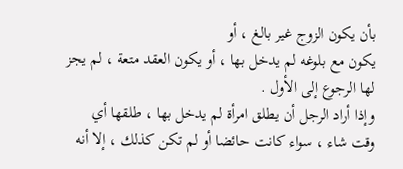بأن يكون الزوج غير بالغ ، أو
يكون مع بلوغه لم يدخل بها ، أو يكون العقد متعة ، لم يجز
لها الرجوع إلى الأول .
وإذا أراد الرجل أن يطلق امرأة لم يدخل بها ، طلقها أي
وقت شاء ، سواء كانت حائضا أو لم تكن كذلك ، إلا أنه